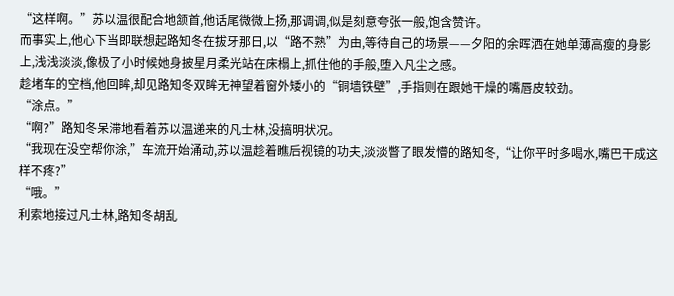“这样啊。”苏以温很配合地颔首,他话尾微微上扬,那调调,似是刻意夸张一般,饱含赞许。
而事实上,他心下当即联想起路知冬在拔牙那日,以“路不熟”为由,等待自己的场景——夕阳的余晖洒在她单薄高瘦的身影上,浅浅淡淡,像极了小时候她身披星月柔光站在床榻上,抓住他的手般,堕入凡尘之感。
趁堵车的空档,他回眸,却见路知冬双眸无神望着窗外矮小的“铜墙铁壁”,手指则在跟她干燥的嘴唇皮较劲。
“涂点。”
“啊?”路知冬呆滞地看着苏以温递来的凡士林,没搞明状况。
“我现在没空帮你涂,”车流开始涌动,苏以温趁着瞧后视镜的功夫,淡淡瞥了眼发懵的路知冬,“让你平时多喝水,嘴巴干成这样不疼?”
“哦。”
利索地接过凡士林,路知冬胡乱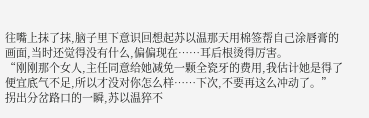往嘴上抹了抹,脑子里下意识回想起苏以温那天用棉签帮自己涂唇膏的画面,当时还觉得没有什么,偏偏现在……耳后根烫得厉害。
“刚刚那个女人,主任同意给她减免一颗全瓷牙的费用,我估计她是得了便宜底气不足,所以才没对你怎么样……下次,不要再这么冲动了。”
拐出分岔路口的一瞬,苏以温猝不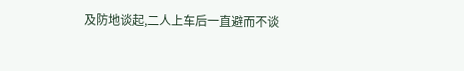及防地谈起,二人上车后一直避而不谈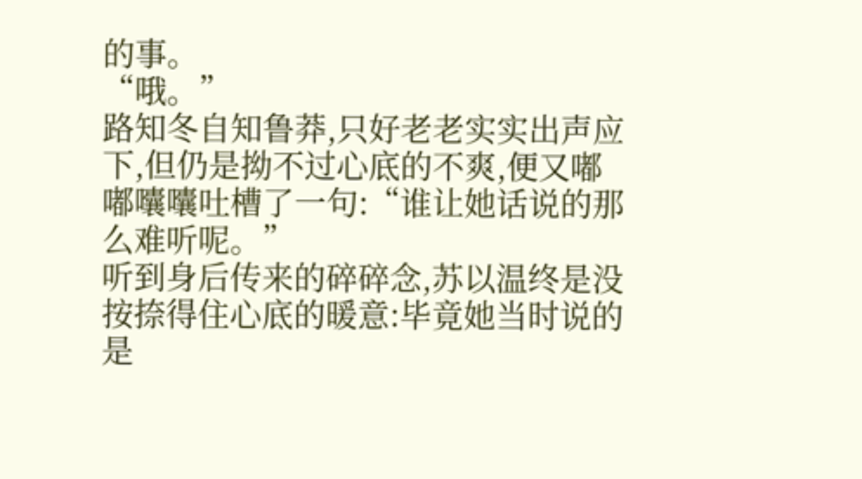的事。
“哦。”
路知冬自知鲁莽,只好老老实实出声应下,但仍是拗不过心底的不爽,便又嘟嘟囔囔吐槽了一句:“谁让她话说的那么难听呢。”
听到身后传来的碎碎念,苏以温终是没按捺得住心底的暖意:毕竟她当时说的是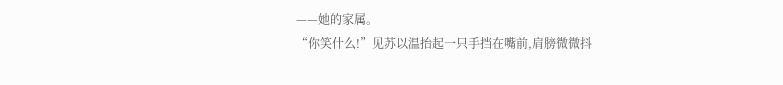——她的家属。
“你笑什么!”见苏以温抬起一只手挡在嘴前,肩膀微微抖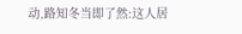动,路知冬当即了然:这人居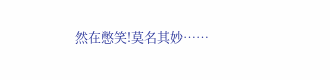然在憋笑!莫名其妙……